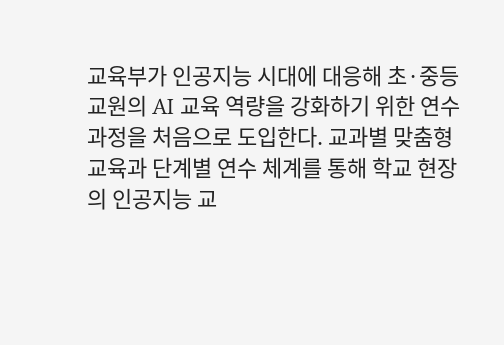교육부가 인공지능 시대에 대응해 초·중등 교원의 AI 교육 역량을 강화하기 위한 연수과정을 처음으로 도입한다. 교과별 맞춤형 교육과 단계별 연수 체계를 통해 학교 현장의 인공지능 교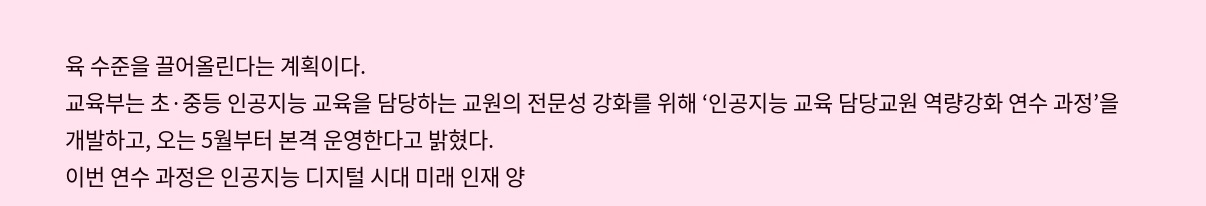육 수준을 끌어올린다는 계획이다.
교육부는 초·중등 인공지능 교육을 담당하는 교원의 전문성 강화를 위해 ‘인공지능 교육 담당교원 역량강화 연수 과정’을 개발하고, 오는 5월부터 본격 운영한다고 밝혔다.
이번 연수 과정은 인공지능 디지털 시대 미래 인재 양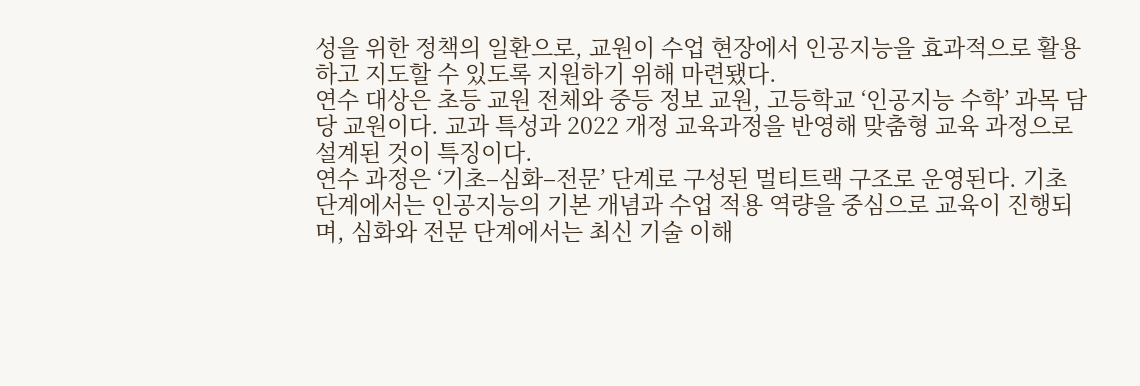성을 위한 정책의 일환으로, 교원이 수업 현장에서 인공지능을 효과적으로 활용하고 지도할 수 있도록 지원하기 위해 마련됐다.
연수 대상은 초등 교원 전체와 중등 정보 교원, 고등학교 ‘인공지능 수학’ 과목 담당 교원이다. 교과 특성과 2022 개정 교육과정을 반영해 맞춤형 교육 과정으로 설계된 것이 특징이다.
연수 과정은 ‘기초–심화–전문’ 단계로 구성된 멀티트랙 구조로 운영된다. 기초 단계에서는 인공지능의 기본 개념과 수업 적용 역량을 중심으로 교육이 진행되며, 심화와 전문 단계에서는 최신 기술 이해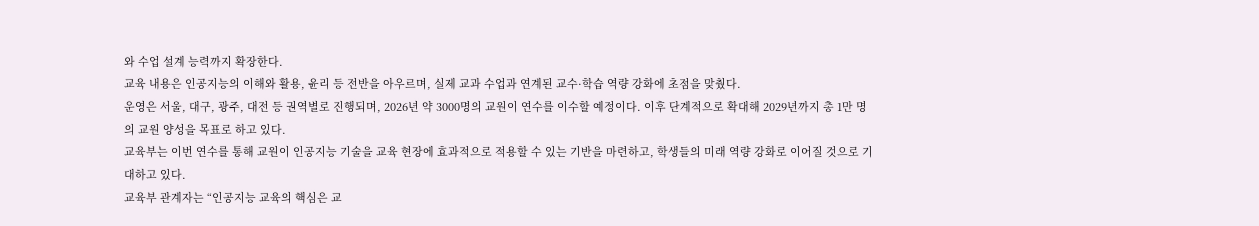와 수업 설계 능력까지 확장한다.
교육 내용은 인공지능의 이해와 활용, 윤리 등 전반을 아우르며, 실제 교과 수업과 연계된 교수·학습 역량 강화에 초점을 맞췄다.
운영은 서울, 대구, 광주, 대전 등 권역별로 진행되며, 2026년 약 3000명의 교원이 연수를 이수할 예정이다. 이후 단계적으로 확대해 2029년까지 총 1만 명의 교원 양성을 목표로 하고 있다.
교육부는 이번 연수를 통해 교원이 인공지능 기술을 교육 현장에 효과적으로 적용할 수 있는 기반을 마련하고, 학생들의 미래 역량 강화로 이어질 것으로 기대하고 있다.
교육부 관계자는 “인공지능 교육의 핵심은 교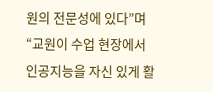원의 전문성에 있다”며 “교원이 수업 현장에서 인공지능을 자신 있게 활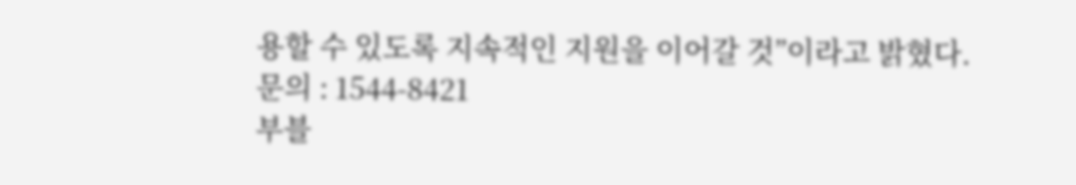용할 수 있도록 지속적인 지원을 이어갈 것”이라고 밝혔다.
문의 : 1544-8421
부블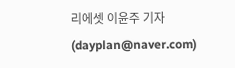리에셋 이윤주 기자(dayplan@naver.com)